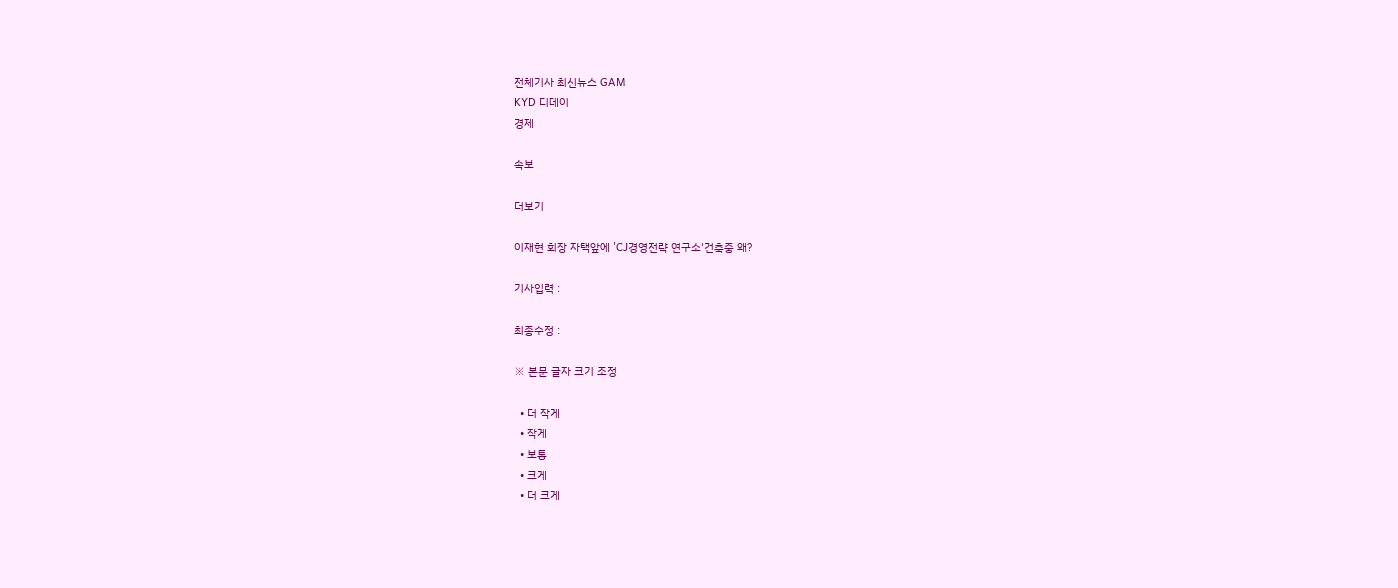전체기사 최신뉴스 GAM
KYD 디데이
경제

속보

더보기

이재현 회장 자택앞에 'CJ경영전략 연구소'건축중 왜?

기사입력 :

최종수정 :

※ 본문 글자 크기 조정

  • 더 작게
  • 작게
  • 보통
  • 크게
  • 더 크게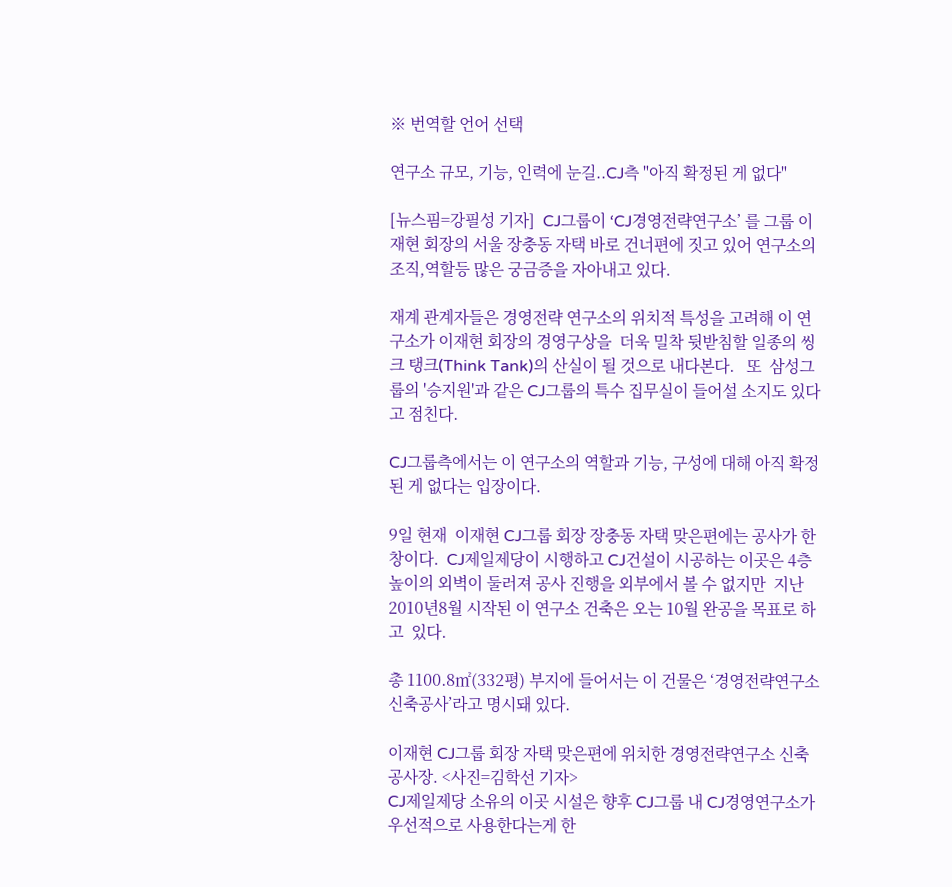※ 번역할 언어 선택

연구소 규모, 기능, 인력에 눈길..CJ측 "아직 확정된 게 없다"

[뉴스핌=강필성 기자]  CJ그룹이 ‘CJ경영전략연구소’ 를 그룹 이재현 회장의 서울 장충동 자택 바로 건너편에 짓고 있어 연구소의 조직,역할등 많은 궁금증을 자아내고 있다.

재계 관계자들은 경영전략 연구소의 위치적 특성을 고려해 이 연구소가 이재현 회장의 경영구상을  더욱 밀착 뒷받침할 일종의 씽크 탱크(Think Tank)의 산실이 될 것으로 내다본다.   또  삼성그룹의 '승지원'과 같은 CJ그룹의 특수 집무실이 들어설 소지도 있다고 점친다.

CJ그룹측에서는 이 연구소의 역할과 기능, 구성에 대해 아직 확정된 게 없다는 입장이다.

9일 현재  이재현 CJ그룹 회장 장충동 자택 맞은편에는 공사가 한창이다.  CJ제일제당이 시행하고 CJ건설이 시공하는 이곳은 4층 높이의 외벽이 둘러져 공사 진행을 외부에서 볼 수 없지만  지난 2010년8월 시작된 이 연구소 건축은 오는 10월 완공을 목표로 하고  있다.

총 1100.8㎡(332평) 부지에 들어서는 이 건물은 ‘경영전략연구소 신축공사’라고 명시돼 있다.

이재현 CJ그룹 회장 자택 맞은편에 위치한 경영전략연구소 신축공사장. <사진=김학선 기자>
CJ제일제당 소유의 이곳 시설은 향후 CJ그룹 내 CJ경영연구소가 우선적으로 사용한다는게 한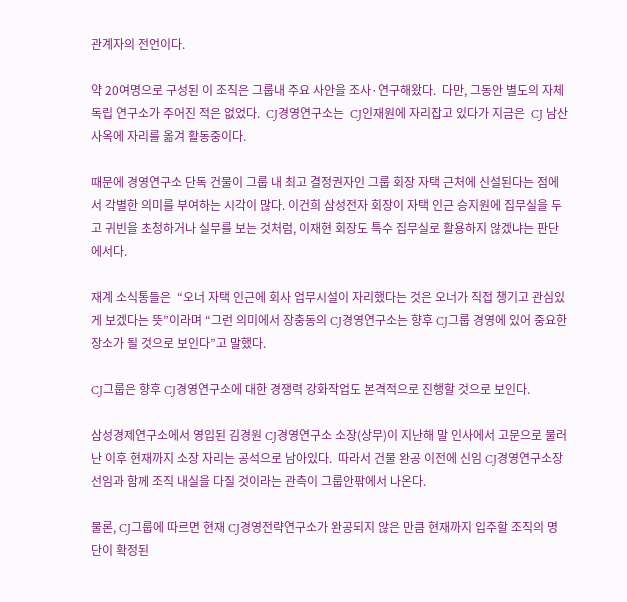관계자의 전언이다.

약 20여명으로 구성된 이 조직은 그룹내 주요 사안을 조사·연구해왔다.  다만, 그동안 별도의 자체 독립 연구소가 주어진 적은 없었다.  CJ경영연구소는  CJ인재원에 자리잡고 있다가 지금은  CJ 남산사옥에 자리를 옮겨 활동중이다.

때문에 경영연구소 단독 건물이 그룹 내 최고 결정권자인 그룹 회장 자택 근처에 신설된다는 점에서 각별한 의미를 부여하는 시각이 많다. 이건희 삼성전자 회장이 자택 인근 승지원에 집무실을 두고 귀빈을 초청하거나 실무를 보는 것처럼, 이재현 회장도 특수 집무실로 활용하지 않겠냐는 판단에서다.

재계 소식통들은  “오너 자택 인근에 회사 업무시설이 자리했다는 것은 오너가 직접 챙기고 관심있게 보겠다는 뜻”이라며 “그런 의미에서 장충동의 CJ경영연구소는 향후 CJ그룹 경영에 있어 중요한 장소가 될 것으로 보인다”고 말했다.

CJ그룹은 향후 CJ경영연구소에 대한 경쟁력 강화작업도 본격적으로 진행할 것으로 보인다.

삼성경제연구소에서 영입된 김경원 CJ경영연구소 소장(상무)이 지난해 말 인사에서 고문으로 물러난 이후 현재까지 소장 자리는 공석으로 남아있다.  따라서 건물 완공 이전에 신임 CJ경영연구소장 선임과 함께 조직 내실을 다질 것이라는 관측이 그룹안팎에서 나온다.

물론, CJ그룹에 따르면 현재 CJ경영전략연구소가 완공되지 않은 만큼 현재까지 입주할 조직의 명단이 확정된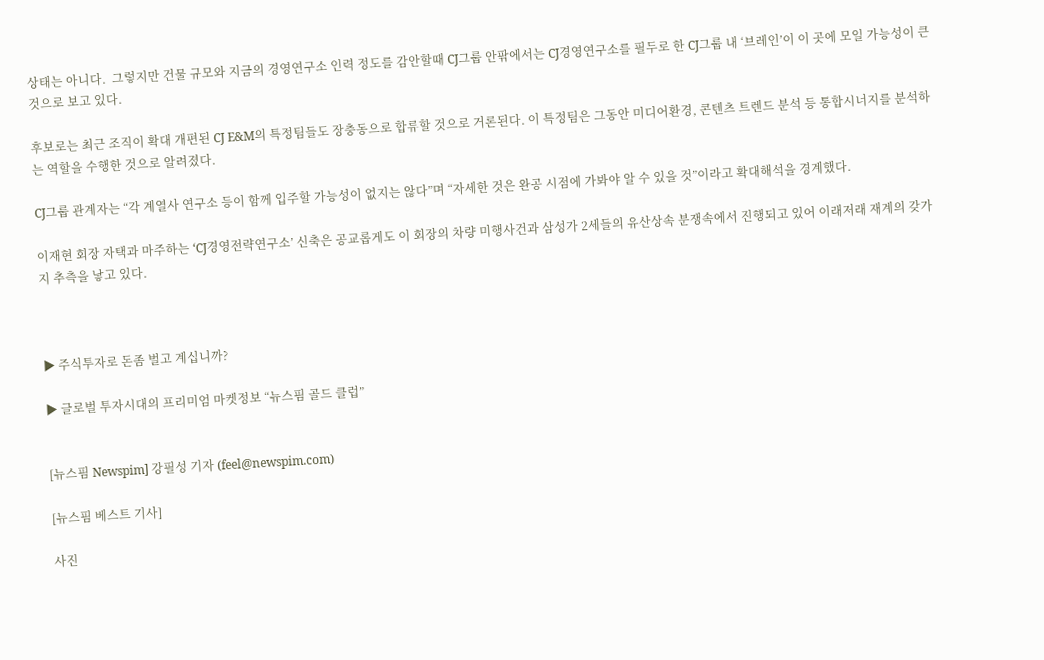상태는 아니다.  그렇지만 건물 규모와 지금의 경영연구소 인력 정도를 감안할때 CJ그룹 안팎에서는 CJ경영연구소를 필두로 한 CJ그룹 내 ‘브레인’이 이 곳에 모일 가능성이 큰 것으로 보고 있다.

후보로는 최근 조직이 확대 개편된 CJ E&M의 특정팀들도 장충동으로 합류할 것으로 거론된다. 이 특정팀은 그동안 미디어환경, 콘텐츠 트렌드 분석 등 통합시너지를 분석하는 역할을 수행한 것으로 알려졌다.

CJ그룹 관계자는 “각 계열사 연구소 등이 함께 입주할 가능성이 없지는 않다”며 “자세한 것은 완공 시점에 가봐야 알 수 있을 것”이라고 확대해석을 경계했다.

이재현 회장 자택과 마주하는 ‘CJ경영전략연구소’ 신축은 공교롭게도 이 회장의 차량 미행사건과 삼성가 2세들의 유산상속 분쟁속에서 진행되고 있어 이래저래 재계의 갖가지 추측을 낳고 있다.



▶ 주식투자로 돈좀 벌고 계십니까?

▶ 글로벌 투자시대의 프리미엄 마켓정보 “뉴스핌 골드 클럽”


[뉴스핌 Newspim] 강필성 기자 (feel@newspim.com)

[뉴스핌 베스트 기사]

사진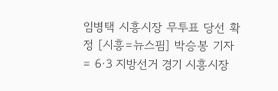임병택 시흥시장 무투표 당선 확정 [시흥=뉴스핌] 박승봉 기자 = 6·3 지방선거 경기 시흥시장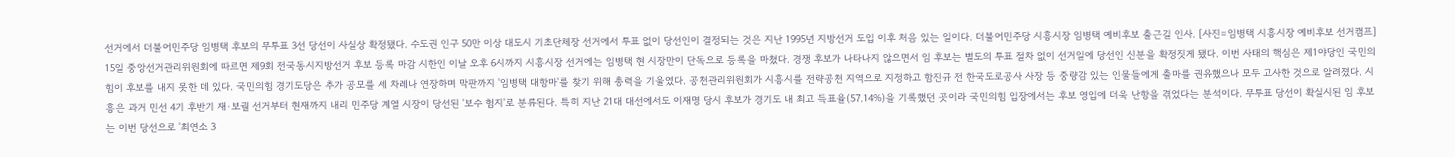선거에서 더불어민주당 임병택 후보의 무투표 3선 당선이 사실상 확정됐다. 수도권 인구 50만 이상 대도시 기초단체장 선거에서 투표 없이 당선인이 결정되는 것은 지난 1995년 지방선거 도입 이후 처음 있는 일이다. 더불어민주당 시흥시장 임병택 예비후보 출근길 인사. [사진=임병택 시흥시장 예비후보 선거캠프] 15일 중앙선거관리위원회에 따르면 제9회 전국동시지방선거 후보 등록 마감 시한인 이날 오후 6시까지 시흥시장 선거에는 임병택 현 시장만이 단독으로 등록을 마쳤다. 경쟁 후보가 나타나지 않으면서 임 후보는 별도의 투표 절차 없이 선거일에 당선인 신분을 확정짓게 됐다. 이번 사태의 핵심은 제1야당인 국민의힘이 후보를 내지 못한 데 있다. 국민의힘 경기도당은 추가 공모를 세 차례나 연장하며 막판까지 '임병택 대항마'를 찾기 위해 총력을 기울였다. 공천관리위원회가 시흥시를 전략공천 지역으로 지정하고 함진규 전 한국도로공사 사장 등 중량감 있는 인물들에게 출마를 권유했으나 모두 고사한 것으로 알려졌다. 시흥은 과거 민선 4기 후반기 재·보궐 선거부터 현재까지 내리 민주당 계열 시장이 당선된 '보수 험지'로 분류된다. 특히 지난 21대 대선에서도 이재명 당시 후보가 경기도 내 최고 득표율(57.14%)을 기록했던 곳이라 국민의힘 입장에서는 후보 영입에 더욱 난항을 겪었다는 분석이다. 무투표 당선이 확실시된 임 후보는 이번 당선으로 '최연소 3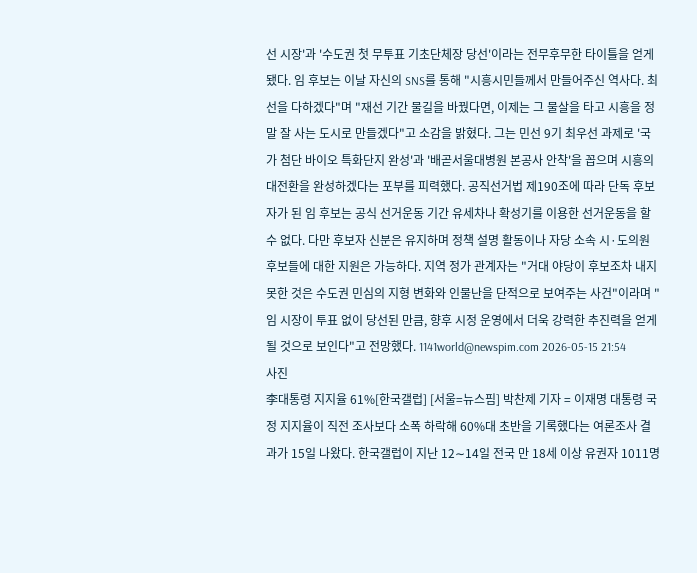선 시장'과 '수도권 첫 무투표 기초단체장 당선'이라는 전무후무한 타이틀을 얻게 됐다. 임 후보는 이날 자신의 SNS를 통해 "시흥시민들께서 만들어주신 역사다. 최선을 다하겠다"며 "재선 기간 물길을 바꿨다면, 이제는 그 물살을 타고 시흥을 정말 잘 사는 도시로 만들겠다"고 소감을 밝혔다. 그는 민선 9기 최우선 과제로 '국가 첨단 바이오 특화단지 완성'과 '배곧서울대병원 본공사 안착'을 꼽으며 시흥의 대전환을 완성하겠다는 포부를 피력했다. 공직선거법 제190조에 따라 단독 후보자가 된 임 후보는 공식 선거운동 기간 유세차나 확성기를 이용한 선거운동을 할 수 없다. 다만 후보자 신분은 유지하며 정책 설명 활동이나 자당 소속 시·도의원 후보들에 대한 지원은 가능하다. 지역 정가 관계자는 "거대 야당이 후보조차 내지 못한 것은 수도권 민심의 지형 변화와 인물난을 단적으로 보여주는 사건"이라며 "임 시장이 투표 없이 당선된 만큼, 향후 시정 운영에서 더욱 강력한 추진력을 얻게 될 것으로 보인다"고 전망했다. 1141world@newspim.com 2026-05-15 21:54
사진
李대통령 지지율 61%[한국갤럽] [서울=뉴스핌] 박찬제 기자 = 이재명 대통령 국정 지지율이 직전 조사보다 소폭 하락해 60%대 초반을 기록했다는 여론조사 결과가 15일 나왔다. 한국갤럽이 지난 12∼14일 전국 만 18세 이상 유권자 1011명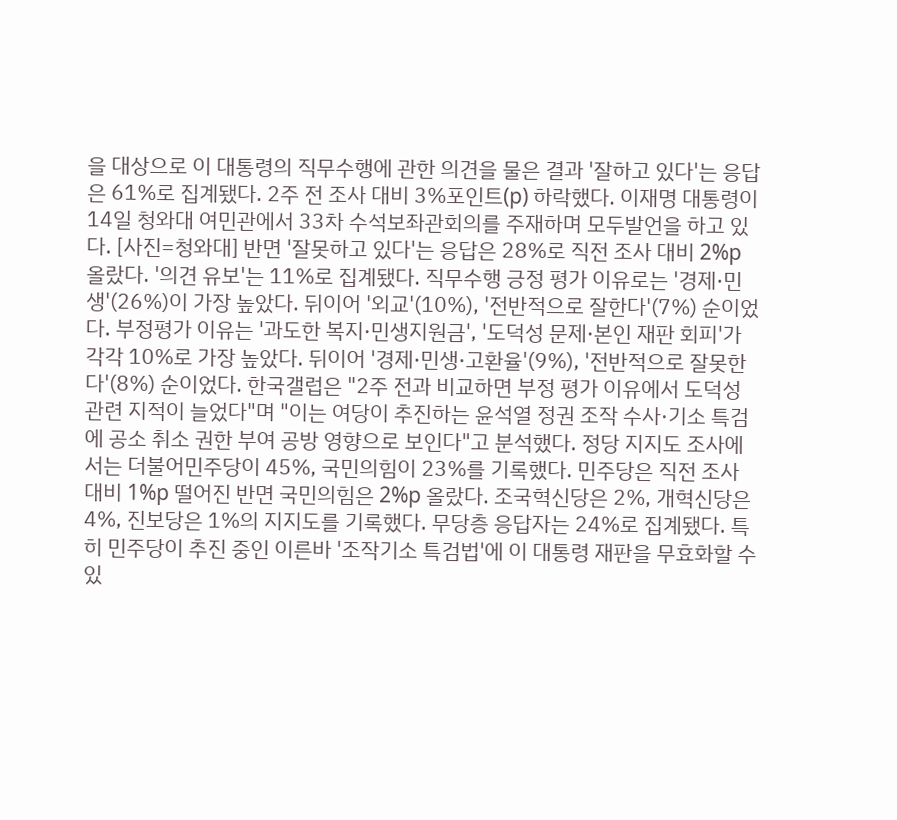을 대상으로 이 대통령의 직무수행에 관한 의견을 물은 결과 '잘하고 있다'는 응답은 61%로 집계됐다. 2주 전 조사 대비 3%포인트(p) 하락했다. 이재명 대통령이 14일 청와대 여민관에서 33차 수석보좌관회의를 주재하며 모두발언을 하고 있다. [사진=청와대] 반면 '잘못하고 있다'는 응답은 28%로 직전 조사 대비 2%p 올랐다. '의견 유보'는 11%로 집계됐다. 직무수행 긍정 평가 이유로는 '경제·민생'(26%)이 가장 높았다. 뒤이어 '외교'(10%), '전반적으로 잘한다'(7%) 순이었다. 부정평가 이유는 '과도한 복지·민생지원금', '도덕성 문제·본인 재판 회피'가 각각 10%로 가장 높았다. 뒤이어 '경제·민생·고환율'(9%), '전반적으로 잘못한다'(8%) 순이었다. 한국갤럽은 "2주 전과 비교하면 부정 평가 이유에서 도덕성 관련 지적이 늘었다"며 "이는 여당이 추진하는 윤석열 정권 조작 수사·기소 특검에 공소 취소 권한 부여 공방 영향으로 보인다"고 분석했다. 정당 지지도 조사에서는 더불어민주당이 45%, 국민의힘이 23%를 기록했다. 민주당은 직전 조사 대비 1%p 떨어진 반면 국민의힘은 2%p 올랐다. 조국혁신당은 2%, 개혁신당은 4%, 진보당은 1%의 지지도를 기록했다. 무당층 응답자는 24%로 집계됐다. 특히 민주당이 추진 중인 이른바 '조작기소 특검법'에 이 대통령 재판을 무효화할 수 있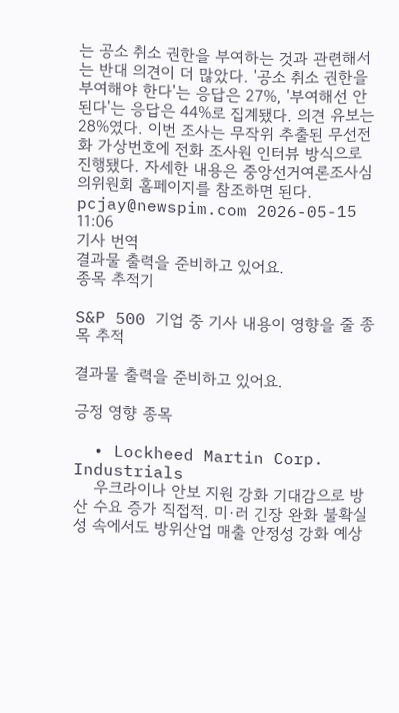는 공소 취소 권한을 부여하는 것과 관련해서는 반대 의견이 더 많았다. '공소 취소 권한을 부여해야 한다'는 응답은 27%, '부여해선 안 된다'는 응답은 44%로 집계됐다. 의견 유보는 28%였다. 이번 조사는 무작위 추출된 무선전화 가상번호에 전화 조사원 인터뷰 방식으로 진행됐다. 자세한 내용은 중앙선거여론조사심의위원회 홈페이지를 참조하면 된다. pcjay@newspim.com 2026-05-15 11:06
기사 번역
결과물 출력을 준비하고 있어요.
종목 추적기

S&P 500 기업 중 기사 내용이 영향을 줄 종목 추적

결과물 출력을 준비하고 있어요.

긍정 영향 종목

  • Lockheed Martin Corp. Industrials
    우크라이나 안보 지원 강화 기대감으로 방산 수요 증가 직접적. 미·러 긴장 완화 불확실성 속에서도 방위산업 매출 안정성 강화 예상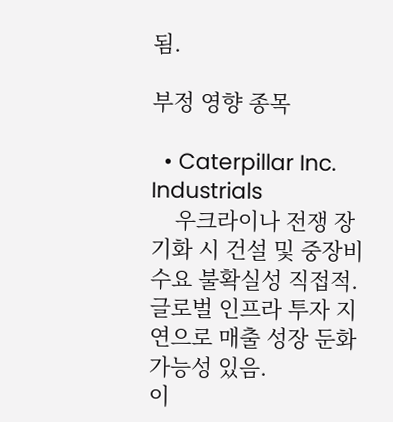됨.

부정 영향 종목

  • Caterpillar Inc. Industrials
    우크라이나 전쟁 장기화 시 건설 및 중장비 수요 불확실성 직접적. 글로벌 인프라 투자 지연으로 매출 성장 둔화 가능성 있음.
이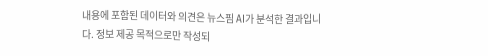내용에 포함된 데이터와 의견은 뉴스핌 AI가 분석한 결과입니다. 정보 제공 목적으로만 작성되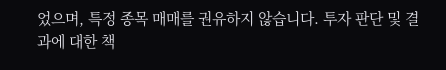었으며, 특정 종목 매매를 권유하지 않습니다. 투자 판단 및 결과에 대한 책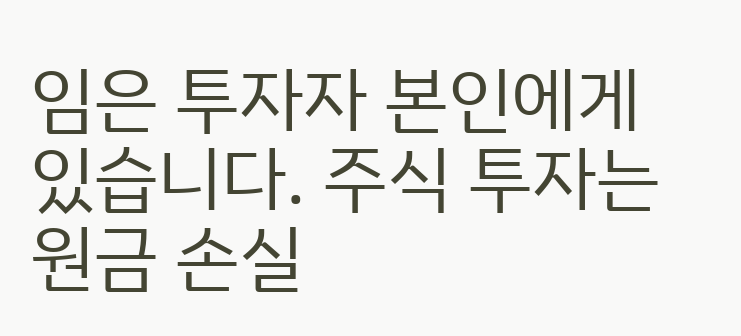임은 투자자 본인에게 있습니다. 주식 투자는 원금 손실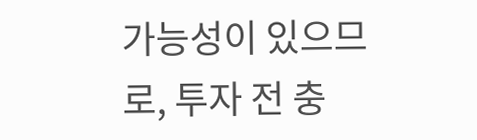가능성이 있으므로, 투자 전 충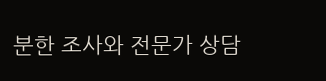분한 조사와 전문가 상담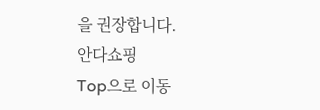을 권장합니다.
안다쇼핑
Top으로 이동